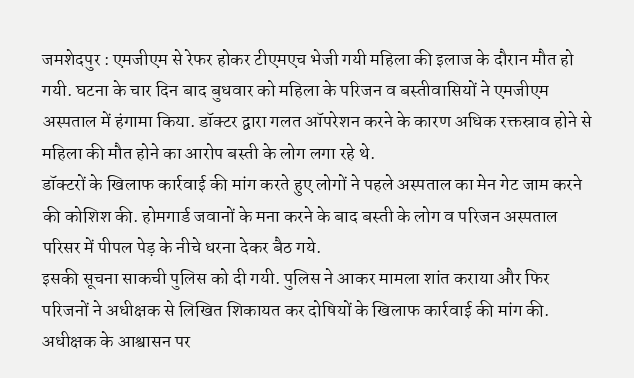जमशेदपुर : एमजीएम से रेफर होकर टीएमएच भेजी गयी महिला की इलाज के दौरान मौत हो गयी. घटना के चार दिन बाद बुधवार को महिला के परिजन व बस्तीवासियों ने एमजीएम अस्पताल में हंगामा किया. डॉक्टर द्वारा गलत ऑपरेशन करने के कारण अधिक रक्तस्राव होने से महिला की मौत होने का आरोप बस्ती के लोग लगा रहे थे.
डॉक्टरों के खिलाफ कार्रवाई की मांग करते हुए लोगों ने पहले अस्पताल का मेन गेट जाम करने की कोशिश की. होमगार्ड जवानों के मना करने के बाद बस्ती के लोग व परिजन अस्पताल परिसर में पीपल पेड़ के नीचे धरना देकर बैठ गये.
इसकी सूचना साकची पुलिस को दी गयी. पुलिस ने आकर मामला शांत कराया और फिर परिजनों ने अधीक्षक से लिखित शिकायत कर दोषियों के खिलाफ कार्रवाई की मांग की. अधीक्षक के आश्वासन पर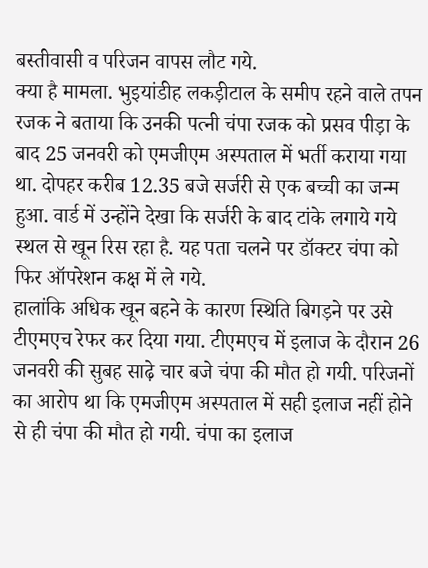बस्तीवासी व परिजन वापस लौट गये.
क्या है मामला. भुइयांडीह लकड़ीटाल के समीप रहने वाले तपन रजक ने बताया कि उनकी पत्नी चंपा रजक को प्रसव पीड़ा के बाद 25 जनवरी को एमजीएम अस्पताल में भर्ती कराया गया था. दोपहर करीब 12.35 बजे सर्जरी से एक बच्ची का जन्म हुआ. वार्ड में उन्होंने देखा कि सर्जरी के बाद टांके लगाये गये स्थल से खून रिस रहा है. यह पता चलने पर डॉक्टर चंपा को फिर ऑपरेशन कक्ष में ले गये.
हालांकि अधिक खून बहने के कारण स्थिति बिगड़ने पर उसे टीएमएच रेफर कर दिया गया. टीएमएच में इलाज के दौरान 26 जनवरी की सुबह साढ़े चार बजे चंपा की मौत हो गयी. परिजनों का आरोप था कि एमजीएम अस्पताल में सही इलाज नहीं होने से ही चंपा की मौत हो गयी. चंपा का इलाज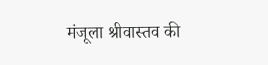मंजूला श्रीवास्तव की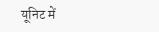यूनिट में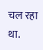चल रहा था.